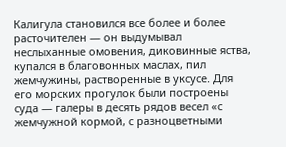Калигула становился все более и более расточителен — он выдумывал неслыханные омовения, диковинные яства, купался в благовонных маслах, пил жемчужины, растворенные в уксусе. Для его морских прогулок были построены суда — галеры в десять рядов весел «с жемчужной кормой, с разноцветными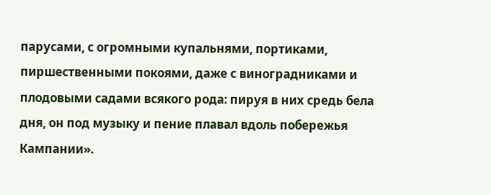парусами, с огромными купальнями, портиками, пиршественными покоями, даже с виноградниками и плодовыми садами всякого рода: пируя в них средь бела дня, он под музыку и пение плавал вдоль побережья Кампании».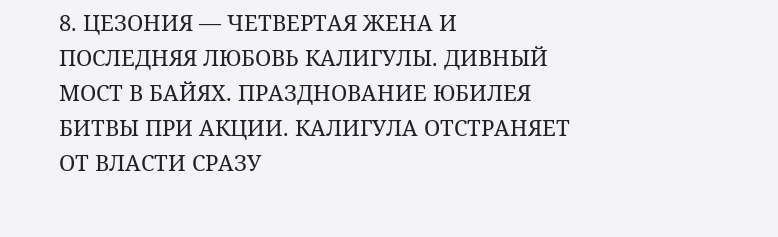8. ЦЕЗОНИЯ — ЧЕТВЕРТАЯ ЖЕНА И ПОСЛЕДНЯЯ ЛЮБОВЬ КАЛИГУЛЫ. ДИВНЫЙ МОСТ В БАЙЯХ. ПРАЗДНОВАНИЕ ЮБИЛЕЯ БИТВЫ ПРИ АКЦИИ. КАЛИГУЛА ОТСТРАНЯЕТ ОТ ВЛАСТИ СРАЗУ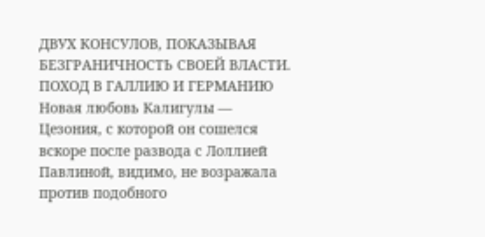ДВУХ КОНСУЛОВ, ПОКАЗЫВАЯ БЕЗГРАНИЧНОСТЬ СВОЕЙ ВЛАСТИ. ПОХОД В ГАЛЛИЮ И ГЕРМАНИЮ
Новая любовь Калигулы — Цезония, с которой он сошелся вскоре после развода с Лоллией Павлиной, видимо, не возражала против подобного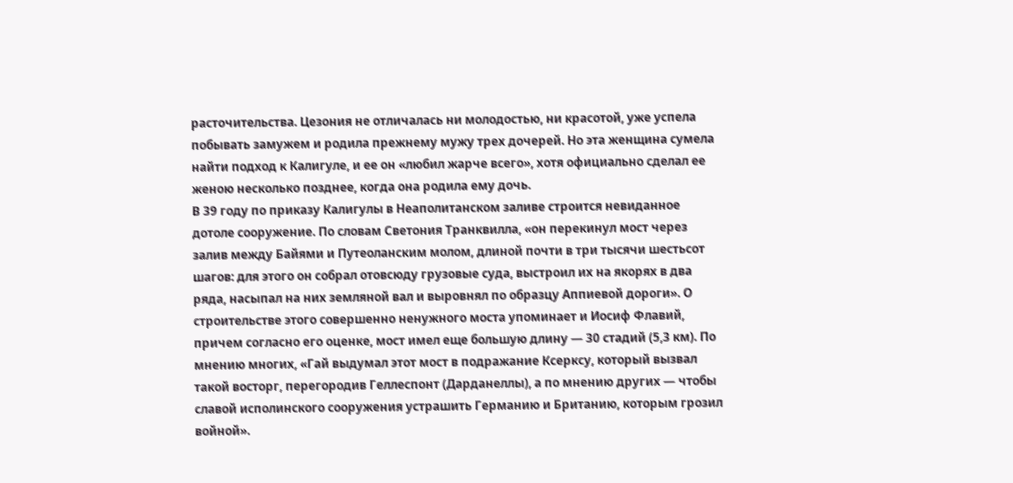расточительства. Цезония не отличалась ни молодостью, ни красотой, уже успела побывать замужем и родила прежнему мужу трех дочерей. Но эта женщина сумела найти подход к Калигуле, и ее он «любил жарче всего», хотя официально сделал ее женою несколько позднее, когда она родила ему дочь.
В 39 году по приказу Калигулы в Неаполитанском заливе строится невиданное дотоле сооружение. По словам Светония Транквилла, «он перекинул мост через залив между Байями и Путеоланским молом, длиной почти в три тысячи шестьсот шагов: для этого он собрал отовсюду грузовые суда, выстроил их на якорях в два ряда, насыпал на них земляной вал и выровнял по образцу Аппиевой дороги». О строительстве этого совершенно ненужного моста упоминает и Иосиф Флавий, причем согласно его оценке, мост имел еще большую длину — 30 стадий (5,3 км). По мнению многих, «Гай выдумал этот мост в подражание Ксерксу, который вызвал такой восторг, перегородив Геллеспонт (Дарданеллы), а по мнению других — чтобы славой исполинского сооружения устрашить Германию и Британию, которым грозил войной».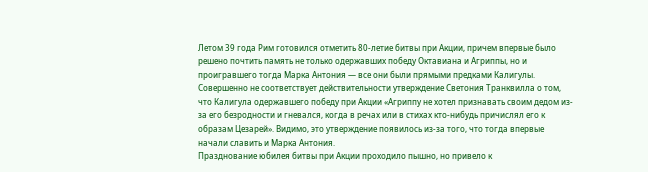Летом 39 года Рим готовился отметить 80-летие битвы при Акции, причем впервые было решено почтить память не только одержавших победу Октавиана и Агриппы, но и проигравшего тогда Марка Антония — все они были прямыми предками Калигулы. Совершенно не соответствует действительности утверждение Светония Транквилла о том, что Калигула одержавшего победу при Акции «Агриппу не хотел признавать своим дедом из-за его безродности и гневался, когда в речах или в стихах кто-нибудь причислял его к образам Цезарей». Видимо, это утверждение появилось из-за того, что тогда впервые начали славить и Марка Антония.
Празднование юбилея битвы при Акции проходило пышно, но привело к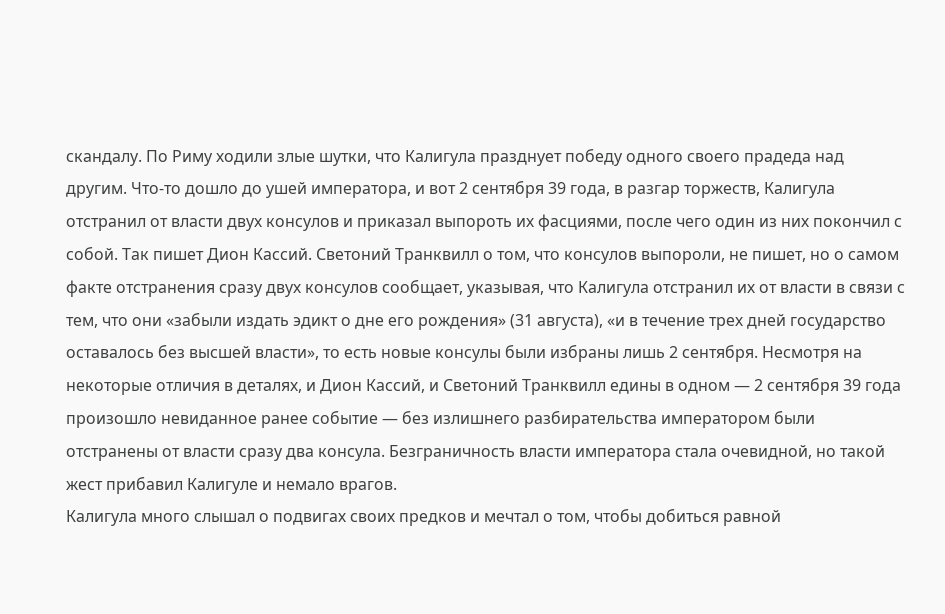скандалу. По Риму ходили злые шутки, что Калигула празднует победу одного своего прадеда над другим. Что-то дошло до ушей императора, и вот 2 сентября 39 года, в разгар торжеств, Калигула отстранил от власти двух консулов и приказал выпороть их фасциями, после чего один из них покончил с собой. Так пишет Дион Кассий. Светоний Транквилл о том, что консулов выпороли, не пишет, но о самом факте отстранения сразу двух консулов сообщает, указывая, что Калигула отстранил их от власти в связи с тем, что они «забыли издать эдикт о дне его рождения» (31 августа), «и в течение трех дней государство оставалось без высшей власти», то есть новые консулы были избраны лишь 2 сентября. Несмотря на некоторые отличия в деталях, и Дион Кассий, и Светоний Транквилл едины в одном — 2 сентября 39 года произошло невиданное ранее событие — без излишнего разбирательства императором были отстранены от власти сразу два консула. Безграничность власти императора стала очевидной, но такой жест прибавил Калигуле и немало врагов.
Калигула много слышал о подвигах своих предков и мечтал о том, чтобы добиться равной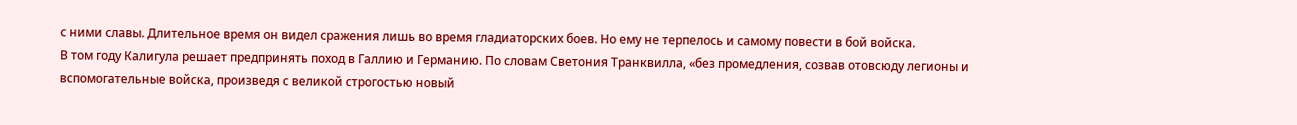с ними славы. Длительное время он видел сражения лишь во время гладиаторских боев. Но ему не терпелось и самому повести в бой войска.
В том году Калигула решает предпринять поход в Галлию и Германию. По словам Светония Транквилла, «без промедления, созвав отовсюду легионы и вспомогательные войска, произведя с великой строгостью новый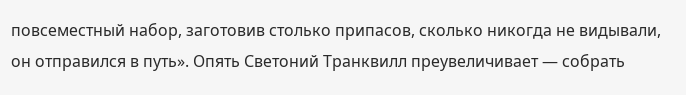повсеместный набор, заготовив столько припасов, сколько никогда не видывали, он отправился в путь». Опять Светоний Транквилл преувеличивает — собрать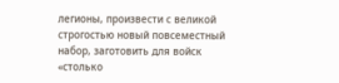легионы, произвести с великой строгостью новый повсеместный набор, заготовить для войск «столько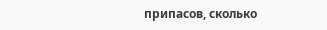припасов, сколько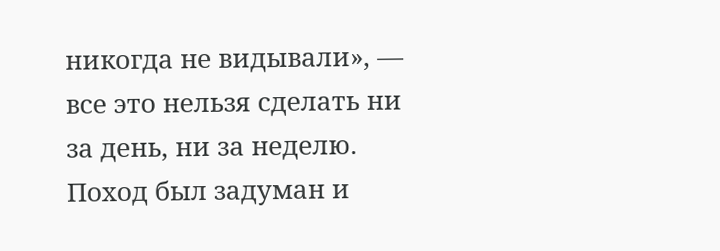никогда не видывали», — все это нельзя сделать ни за день, ни за неделю. Поход был задуман и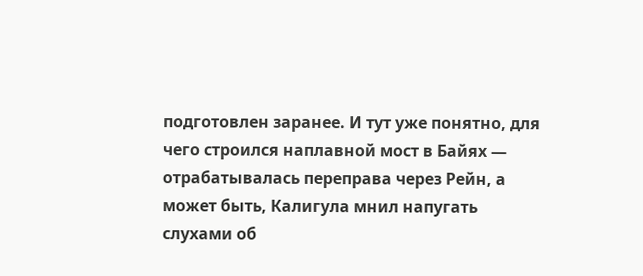подготовлен заранее. И тут уже понятно, для чего строился наплавной мост в Байях — отрабатывалась переправа через Рейн, а может быть, Калигула мнил напугать слухами об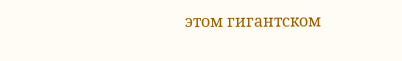этом гигантском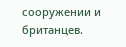сооружении и британцев.